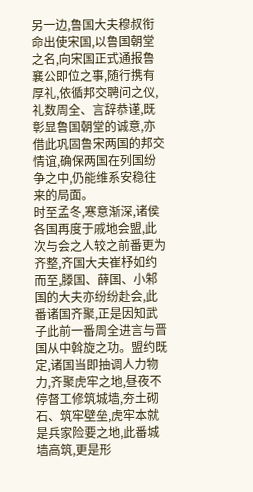另一边,鲁国大夫穆叔衔命出使宋国,以鲁国朝堂之名,向宋国正式通报鲁襄公即位之事,随行携有厚礼,依循邦交聘问之仪,礼数周全、言辞恭谨,既彰显鲁国朝堂的诚意,亦借此巩固鲁宋两国的邦交情谊,确保两国在列国纷争之中,仍能维系安稳往来的局面。
时至孟冬,寒意渐深,诸侯各国再度于戚地会盟,此次与会之人较之前番更为齐整,齐国大夫崔杼如约而至,滕国、薛国、小邾国的大夫亦纷纷赴会,此番诸国齐聚,正是因知武子此前一番周全进言与晋国从中斡旋之功。盟约既定,诸国当即抽调人力物力,齐聚虎牢之地,昼夜不停督工修筑城墙,夯土砌石、筑牢壁垒,虎牢本就是兵家险要之地,此番城墙高筑,更是形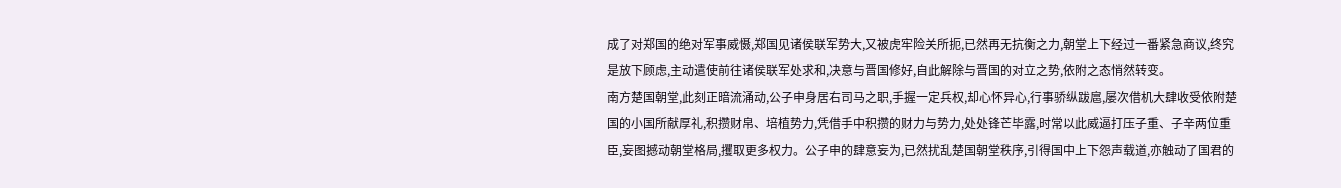成了对郑国的绝对军事威慑,郑国见诸侯联军势大,又被虎牢险关所扼,已然再无抗衡之力,朝堂上下经过一番紧急商议,终究是放下顾虑,主动遣使前往诸侯联军处求和,决意与晋国修好,自此解除与晋国的对立之势,依附之态悄然转变。
南方楚国朝堂,此刻正暗流涌动,公子申身居右司马之职,手握一定兵权,却心怀异心,行事骄纵跋扈,屡次借机大肆收受依附楚国的小国所献厚礼,积攒财帛、培植势力,凭借手中积攒的财力与势力,处处锋芒毕露,时常以此威逼打压子重、子辛两位重臣,妄图撼动朝堂格局,攫取更多权力。公子申的肆意妄为,已然扰乱楚国朝堂秩序,引得国中上下怨声载道,亦触动了国君的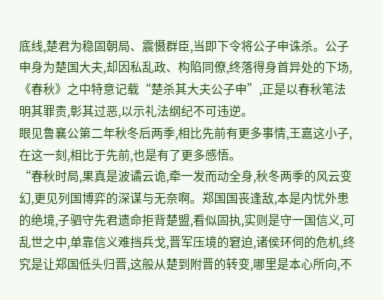底线,楚君为稳固朝局、震慑群臣,当即下令将公子申诛杀。公子申身为楚国大夫,却因私乱政、构陷同僚,终落得身首异处的下场,《春秋》之中特意记载“楚杀其大夫公子申”,正是以春秋笔法明其罪责,彰其过恶,以示礼法纲纪不可违逆。
眼见鲁襄公第二年秋冬后两季,相比先前有更多事情,王嘉这小子,在这一刻,相比于先前,也是有了更多感悟。
“春秋时局,果真是波谲云诡,牵一发而动全身,秋冬两季的风云变幻,更见列国博弈的深谋与无奈啊。郑国国丧逢敌,本是内忧外患的绝境,子驷守先君遗命拒背楚盟,看似固执,实则是守一国信义,可乱世之中,单靠信义难挡兵戈,晋军压境的窘迫,诸侯环伺的危机,终究是让郑国低头归晋,这般从楚到附晋的转变,哪里是本心所向,不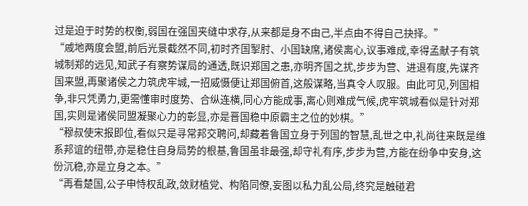过是迫于时势的权衡,弱国在强国夹缝中求存,从来都是身不由己,半点由不得自己抉择。”
“戚地两度会盟,前后光景截然不同,初时齐国掣肘、小国缺席,诸侯离心,议事难成,幸得孟献子有筑城制郑的远见,知武子有察势谋局的通透,既识郑国之患,亦明齐国之扰,步步为营、进退有度,先谋齐国来盟,再聚诸侯之力筑虎牢城,一招威慑便让郑国俯首,这般谋略,当真令人叹服。由此可见,列国相争,非只凭勇力,更需懂审时度势、合纵连横,同心方能成事,离心则难成气候,虎牢筑城看似是针对郑国,实则是诸侯同盟凝聚心力的彰显,亦是晋国稳中原霸主之位的妙棋。”
“穆叔使宋报即位,看似只是寻常邦交聘问,却藏着鲁国立身于列国的智慧,乱世之中,礼尚往来既是维系邦谊的纽带,亦是稳住自身局势的根基,鲁国虽非最强,却守礼有序,步步为营,方能在纷争中安身,这份沉稳,亦是立身之本。”
“再看楚国,公子申恃权乱政,敛财植党、构陷同僚,妄图以私力乱公局,终究是触碰君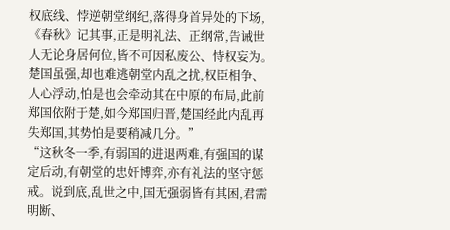权底线、悖逆朝堂纲纪,落得身首异处的下场,《春秋》记其事,正是明礼法、正纲常,告诫世人无论身居何位,皆不可因私废公、恃权妄为。楚国虽强,却也难逃朝堂内乱之扰,权臣相争、人心浮动,怕是也会牵动其在中原的布局,此前郑国依附于楚,如今郑国归晋,楚国经此内乱再失郑国,其势怕是要稍减几分。”
“这秋冬一季,有弱国的进退两难,有强国的谋定后动,有朝堂的忠奸博弈,亦有礼法的坚守惩戒。说到底,乱世之中,国无强弱皆有其困,君需明断、